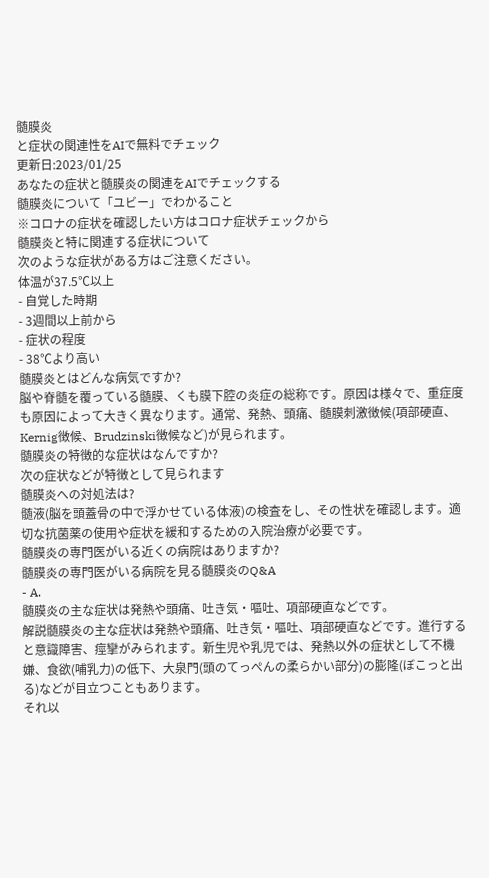髄膜炎
と症状の関連性をAIで無料でチェック
更新日:2023/01/25
あなたの症状と髄膜炎の関連をAIでチェックする
髄膜炎について「ユビー」でわかること
※コロナの症状を確認したい方はコロナ症状チェックから
髄膜炎と特に関連する症状について
次のような症状がある方はご注意ください。
体温が37.5℃以上
- 自覚した時期
- 3週間以上前から
- 症状の程度
- 38℃より高い
髄膜炎とはどんな病気ですか?
脳や脊髄を覆っている髄膜、くも膜下腔の炎症の総称です。原因は様々で、重症度も原因によって大きく異なります。通常、発熱、頭痛、髄膜刺激徴候(項部硬直、Kernig徴候、Brudzinski徴候など)が見られます。
髄膜炎の特徴的な症状はなんですか?
次の症状などが特徴として見られます
髄膜炎への対処法は?
髄液(脳を頭蓋骨の中で浮かせている体液)の検査をし、その性状を確認します。適切な抗菌薬の使用や症状を緩和するための入院治療が必要です。
髄膜炎の専門医がいる近くの病院はありますか?
髄膜炎の専門医がいる病院を見る髄膜炎のQ&A
- A.
髄膜炎の主な症状は発熱や頭痛、吐き気・嘔吐、項部硬直などです。
解説髄膜炎の主な症状は発熱や頭痛、吐き気・嘔吐、項部硬直などです。進行すると意識障害、痙攣がみられます。新生児や乳児では、発熱以外の症状として不機嫌、食欲(哺乳力)の低下、大泉門(頭のてっぺんの柔らかい部分)の膨隆(ぼこっと出る)などが目立つこともあります。
それ以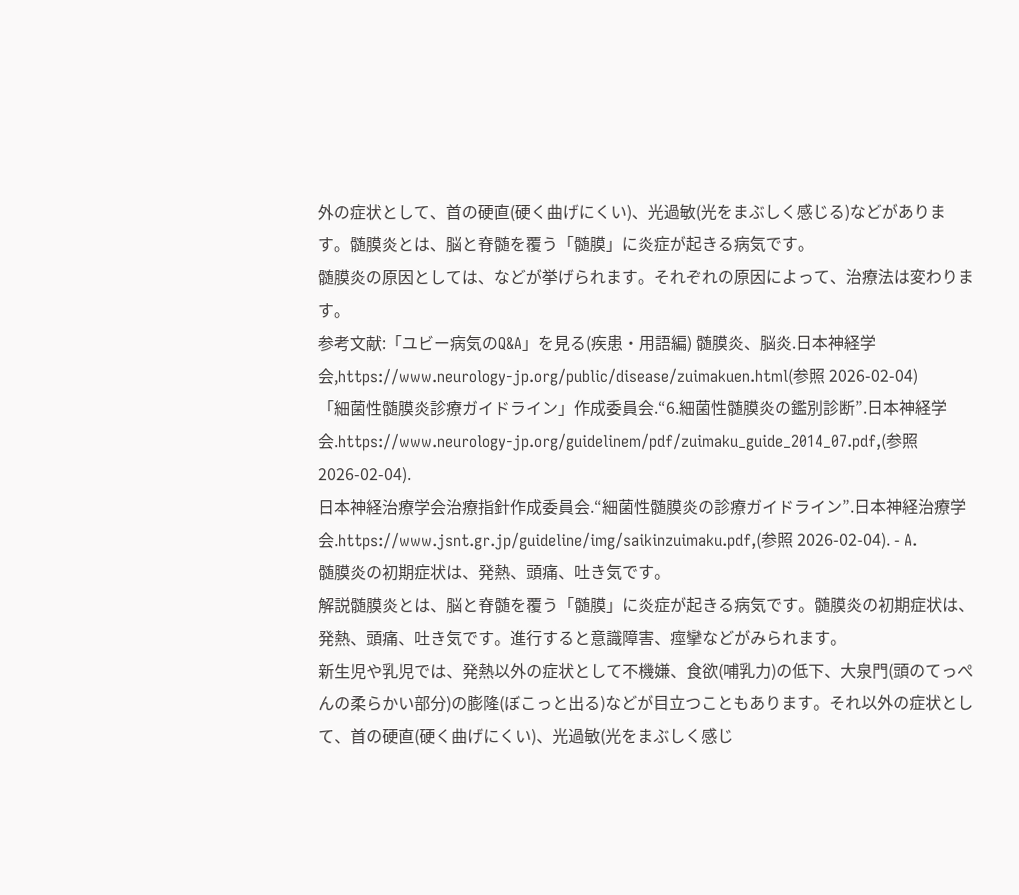外の症状として、首の硬直(硬く曲げにくい)、光過敏(光をまぶしく感じる)などがあります。髄膜炎とは、脳と脊髄を覆う「髄膜」に炎症が起きる病気です。
髄膜炎の原因としては、などが挙げられます。それぞれの原因によって、治療法は変わります。
参考文献:「ユビー病気のQ&A」を見る(疾患・用語編) 髄膜炎、脳炎.日本神経学会,https://www.neurology-jp.org/public/disease/zuimakuen.html(参照 2026-02-04)
「細菌性髄膜炎診療ガイドライン」作成委員会.“6.細菌性髄膜炎の鑑別診断”.日本神経学会.https://www.neurology-jp.org/guidelinem/pdf/zuimaku_guide_2014_07.pdf,(参照 2026-02-04).
日本神経治療学会治療指針作成委員会.“細菌性髄膜炎の診療ガイドライン”.日本神経治療学会.https://www.jsnt.gr.jp/guideline/img/saikinzuimaku.pdf,(参照 2026-02-04). - A.
髄膜炎の初期症状は、発熱、頭痛、吐き気です。
解説髄膜炎とは、脳と脊髄を覆う「髄膜」に炎症が起きる病気です。髄膜炎の初期症状は、発熱、頭痛、吐き気です。進行すると意識障害、痙攣などがみられます。
新生児や乳児では、発熱以外の症状として不機嫌、食欲(哺乳力)の低下、大泉門(頭のてっぺんの柔らかい部分)の膨隆(ぼこっと出る)などが目立つこともあります。それ以外の症状として、首の硬直(硬く曲げにくい)、光過敏(光をまぶしく感じ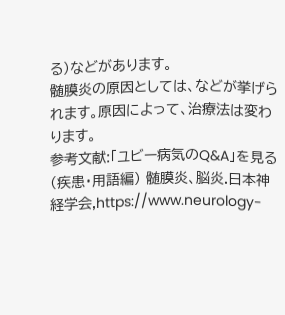る)などがあります。
髄膜炎の原因としては、などが挙げられます。原因によって、治療法は変わります。
参考文献:「ユビー病気のQ&A」を見る(疾患・用語編) 髄膜炎、脳炎.日本神経学会,https://www.neurology-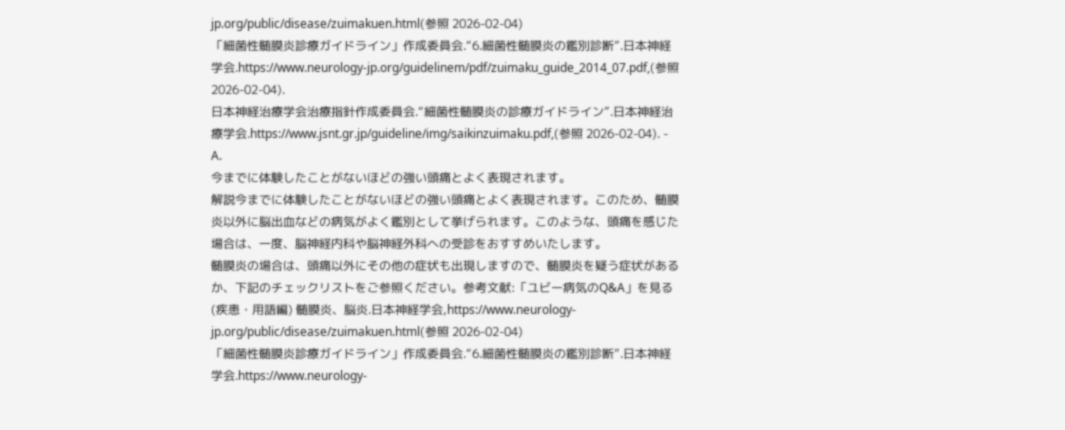jp.org/public/disease/zuimakuen.html(参照 2026-02-04)
「細菌性髄膜炎診療ガイドライン」作成委員会.“6.細菌性髄膜炎の鑑別診断”.日本神経学会.https://www.neurology-jp.org/guidelinem/pdf/zuimaku_guide_2014_07.pdf,(参照 2026-02-04).
日本神経治療学会治療指針作成委員会.“細菌性髄膜炎の診療ガイドライン”.日本神経治療学会.https://www.jsnt.gr.jp/guideline/img/saikinzuimaku.pdf,(参照 2026-02-04). - A.
今までに体験したことがないほどの強い頭痛とよく表現されます。
解説今までに体験したことがないほどの強い頭痛とよく表現されます。このため、髄膜炎以外に脳出血などの病気がよく鑑別として挙げられます。このような、頭痛を感じた場合は、一度、脳神経内科や脳神経外科への受診をおすすめいたします。
髄膜炎の場合は、頭痛以外にその他の症状も出現しますので、髄膜炎を疑う症状があるか、下記のチェックリストをご参照ください。参考文献:「ユビー病気のQ&A」を見る(疾患・用語編) 髄膜炎、脳炎.日本神経学会,https://www.neurology-jp.org/public/disease/zuimakuen.html(参照 2026-02-04)
「細菌性髄膜炎診療ガイドライン」作成委員会.“6.細菌性髄膜炎の鑑別診断”.日本神経学会.https://www.neurology-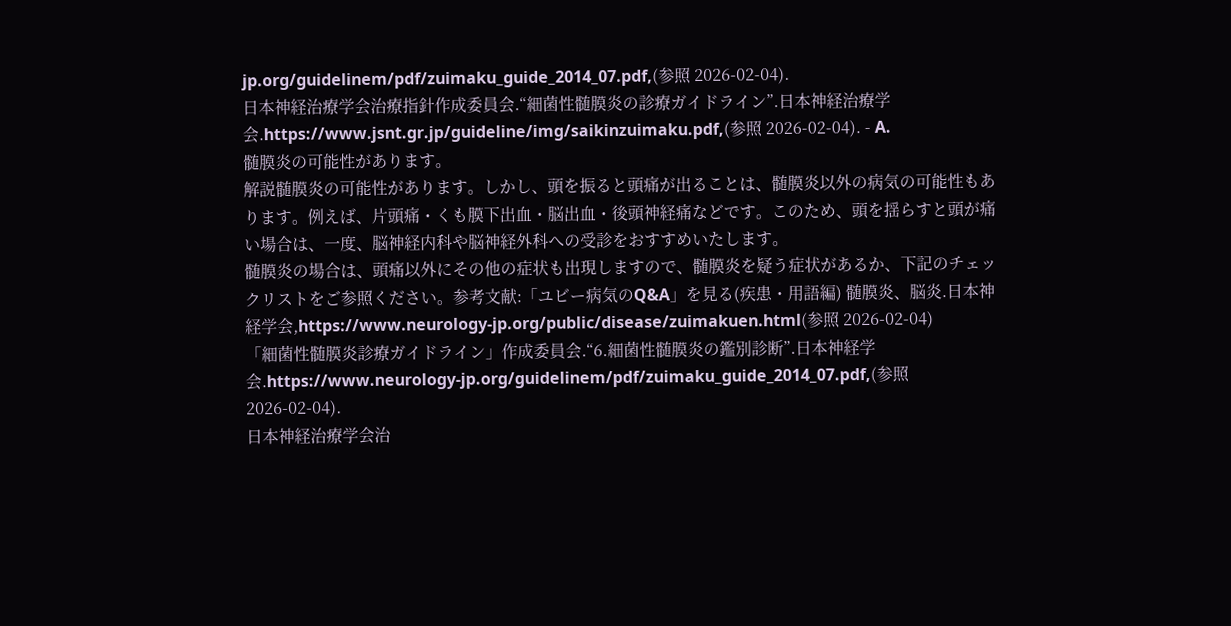jp.org/guidelinem/pdf/zuimaku_guide_2014_07.pdf,(参照 2026-02-04).
日本神経治療学会治療指針作成委員会.“細菌性髄膜炎の診療ガイドライン”.日本神経治療学会.https://www.jsnt.gr.jp/guideline/img/saikinzuimaku.pdf,(参照 2026-02-04). - A.
髄膜炎の可能性があります。
解説髄膜炎の可能性があります。しかし、頭を振ると頭痛が出ることは、髄膜炎以外の病気の可能性もあります。例えば、片頭痛・くも膜下出血・脳出血・後頭神経痛などです。このため、頭を揺らすと頭が痛い場合は、一度、脳神経内科や脳神経外科への受診をおすすめいたします。
髄膜炎の場合は、頭痛以外にその他の症状も出現しますので、髄膜炎を疑う症状があるか、下記のチェックリストをご参照ください。参考文献:「ユビー病気のQ&A」を見る(疾患・用語編) 髄膜炎、脳炎.日本神経学会,https://www.neurology-jp.org/public/disease/zuimakuen.html(参照 2026-02-04)
「細菌性髄膜炎診療ガイドライン」作成委員会.“6.細菌性髄膜炎の鑑別診断”.日本神経学会.https://www.neurology-jp.org/guidelinem/pdf/zuimaku_guide_2014_07.pdf,(参照 2026-02-04).
日本神経治療学会治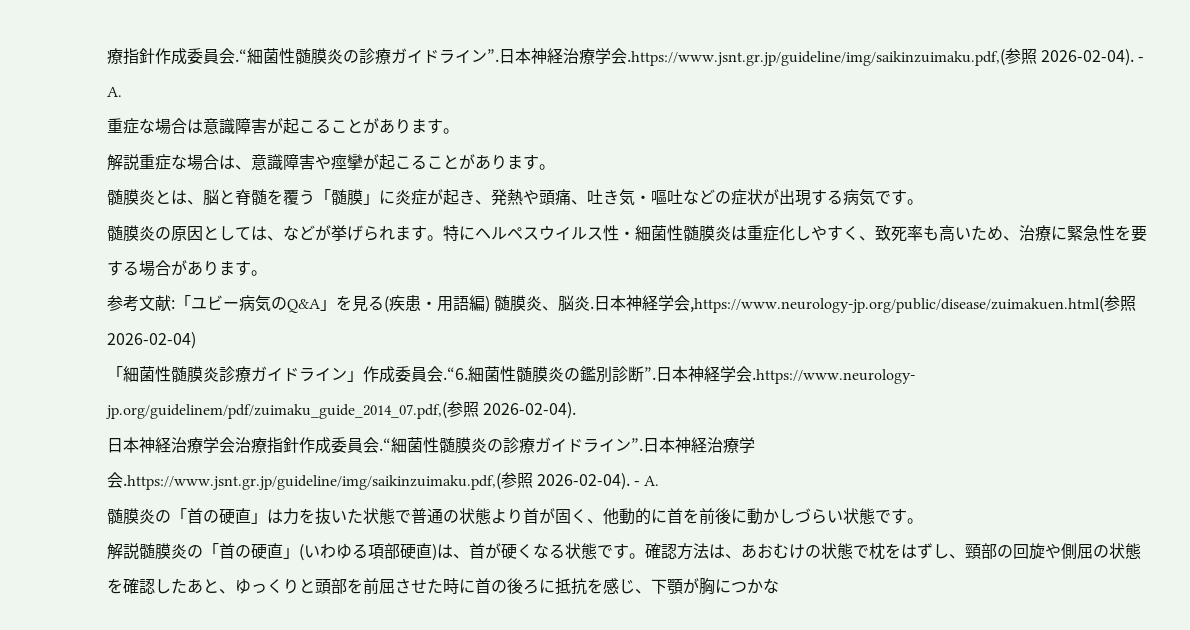療指針作成委員会.“細菌性髄膜炎の診療ガイドライン”.日本神経治療学会.https://www.jsnt.gr.jp/guideline/img/saikinzuimaku.pdf,(参照 2026-02-04). - A.
重症な場合は意識障害が起こることがあります。
解説重症な場合は、意識障害や痙攣が起こることがあります。
髄膜炎とは、脳と脊髄を覆う「髄膜」に炎症が起き、発熱や頭痛、吐き気・嘔吐などの症状が出現する病気です。
髄膜炎の原因としては、などが挙げられます。特にヘルペスウイルス性・細菌性髄膜炎は重症化しやすく、致死率も高いため、治療に緊急性を要する場合があります。
参考文献:「ユビー病気のQ&A」を見る(疾患・用語編) 髄膜炎、脳炎.日本神経学会,https://www.neurology-jp.org/public/disease/zuimakuen.html(参照 2026-02-04)
「細菌性髄膜炎診療ガイドライン」作成委員会.“6.細菌性髄膜炎の鑑別診断”.日本神経学会.https://www.neurology-jp.org/guidelinem/pdf/zuimaku_guide_2014_07.pdf,(参照 2026-02-04).
日本神経治療学会治療指針作成委員会.“細菌性髄膜炎の診療ガイドライン”.日本神経治療学会.https://www.jsnt.gr.jp/guideline/img/saikinzuimaku.pdf,(参照 2026-02-04). - A.
髄膜炎の「首の硬直」は力を抜いた状態で普通の状態より首が固く、他動的に首を前後に動かしづらい状態です。
解説髄膜炎の「首の硬直」(いわゆる項部硬直)は、首が硬くなる状態です。確認方法は、あおむけの状態で枕をはずし、頸部の回旋や側屈の状態を確認したあと、ゆっくりと頭部を前屈させた時に首の後ろに抵抗を感じ、下顎が胸につかな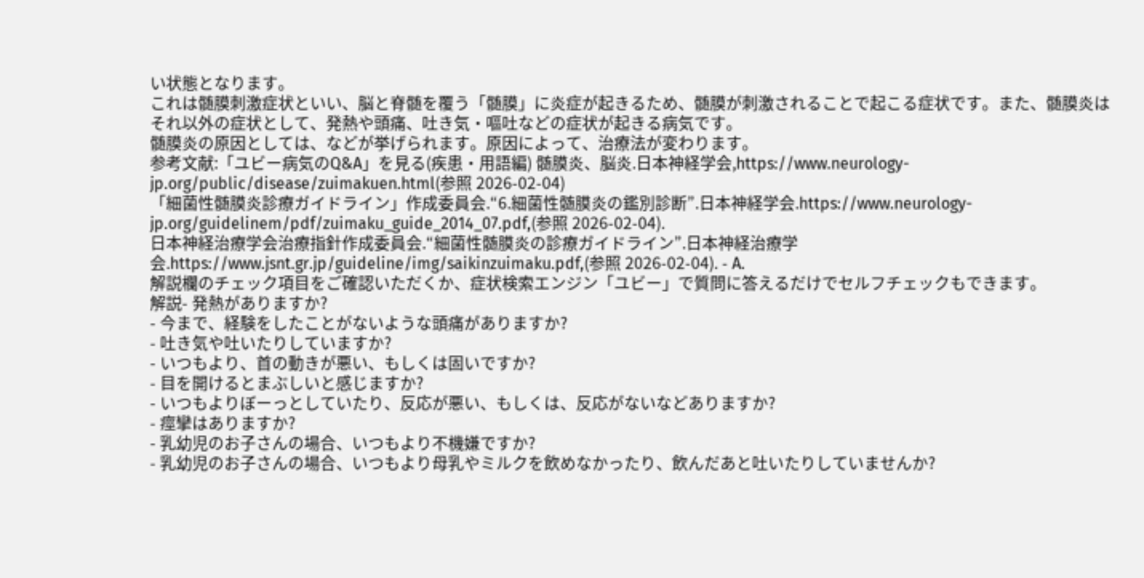い状態となります。
これは髄膜刺激症状といい、脳と脊髄を覆う「髄膜」に炎症が起きるため、髄膜が刺激されることで起こる症状です。また、髄膜炎はそれ以外の症状として、発熱や頭痛、吐き気・嘔吐などの症状が起きる病気です。
髄膜炎の原因としては、などが挙げられます。原因によって、治療法が変わります。
参考文献:「ユビー病気のQ&A」を見る(疾患・用語編) 髄膜炎、脳炎.日本神経学会,https://www.neurology-jp.org/public/disease/zuimakuen.html(参照 2026-02-04)
「細菌性髄膜炎診療ガイドライン」作成委員会.“6.細菌性髄膜炎の鑑別診断”.日本神経学会.https://www.neurology-jp.org/guidelinem/pdf/zuimaku_guide_2014_07.pdf,(参照 2026-02-04).
日本神経治療学会治療指針作成委員会.“細菌性髄膜炎の診療ガイドライン”.日本神経治療学会.https://www.jsnt.gr.jp/guideline/img/saikinzuimaku.pdf,(参照 2026-02-04). - A.
解説欄のチェック項目をご確認いただくか、症状検索エンジン「ユビー」で質問に答えるだけでセルフチェックもできます。
解説- 発熱がありますか?
- 今まで、経験をしたことがないような頭痛がありますか?
- 吐き気や吐いたりしていますか?
- いつもより、首の動きが悪い、もしくは固いですか?
- 目を開けるとまぶしいと感じますか?
- いつもよりぼーっとしていたり、反応が悪い、もしくは、反応がないなどありますか?
- 痙攣はありますか?
- 乳幼児のお子さんの場合、いつもより不機嫌ですか?
- 乳幼児のお子さんの場合、いつもより母乳やミルクを飲めなかったり、飲んだあと吐いたりしていませんか?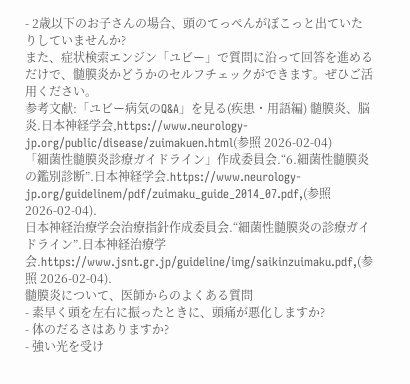- 2歳以下のお子さんの場合、頭のてっぺんがぼこっと出ていたりしていませんか?
また、症状検索エンジン「ユビー」で質問に沿って回答を進めるだけで、髄膜炎かどうかのセルフチェックができます。ぜひご活用ください。
参考文献:「ユビー病気のQ&A」を見る(疾患・用語編) 髄膜炎、脳炎.日本神経学会,https://www.neurology-jp.org/public/disease/zuimakuen.html(参照 2026-02-04)
「細菌性髄膜炎診療ガイドライン」作成委員会.“6.細菌性髄膜炎の鑑別診断”.日本神経学会.https://www.neurology-jp.org/guidelinem/pdf/zuimaku_guide_2014_07.pdf,(参照 2026-02-04).
日本神経治療学会治療指針作成委員会.“細菌性髄膜炎の診療ガイドライン”.日本神経治療学会.https://www.jsnt.gr.jp/guideline/img/saikinzuimaku.pdf,(参照 2026-02-04).
髄膜炎について、医師からのよくある質問
- 素早く頭を左右に振ったときに、頭痛が悪化しますか?
- 体のだるさはありますか?
- 強い光を受け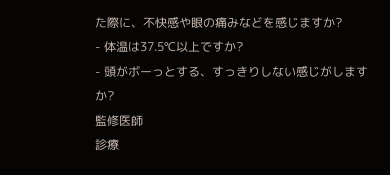た際に、不快感や眼の痛みなどを感じますか?
- 体温は37.5℃以上ですか?
- 頭がボーっとする、すっきりしない感じがしますか?
監修医師
診療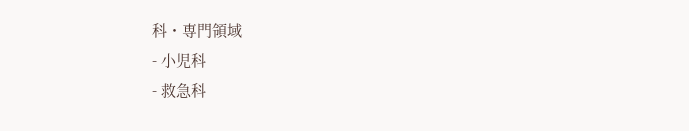科・専門領域
- 小児科
- 救急科